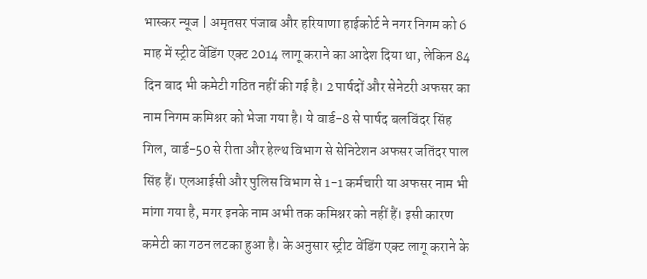भास्कर न्यूज | अमृतसर पंजाब और हरियाणा हाईकोर्ट ने नगर निगम को 6 माह में स्ट्रीट वेंडिंग एक्ट 2014 लागू कराने का आदेश दिया था, लेकिन 84 दिन बाद भी कमेटी गठित नहीं की गई है। 2 पार्षदों और सेनेटरी अफसर का नाम निगम कमिश्नर को भेजा गया है। ये वार्ड-8 से पार्षद बलविंदर सिंह गिल, वार्ड-50 से रीता और हेल्थ विभाग से सेनिटेशन अफसर जतिंदर पाल सिंह हैं। एलआईसी और पुलिस विभाग से 1-1 कर्मचारी या अफसर नाम भी मांगा गया है, मगर इनके नाम अभी तक कमिश्नर को नहीं हैं। इसी कारण कमेटी का गठन लटका हुआ है। के अनुसार स्ट्रीट वेंडिंग एक्ट लागू कराने के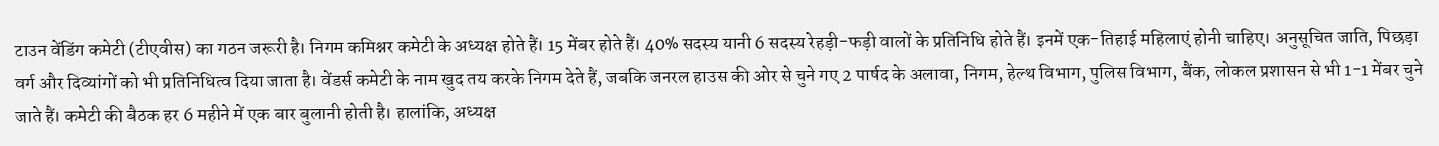टाउन वेंडिंग कमेटी (टीएवीस) का गठन जरूरी है। निगम कमिश्नर कमेटी के अध्यक्ष होते हैं। 15 मेंबर होते हैं। 40% सदस्य यानी 6 सदस्य रेहड़ी-फड़ी वालों के प्रतिनिधि होते हैं। इनमें एक-तिहाई महिलाएं होनी चाहिए। अनुसूचित जाति, पिछड़ा वर्ग और दिव्यांगों को भी प्रतिनिधित्व दिया जाता है। वेंडर्स कमेटी के नाम खुद तय करके निगम देते हैं, जबकि जनरल हाउस की ओर से चुने गए 2 पार्षद के अलावा, निगम, हेल्थ विभाग, पुलिस विभाग, बैंक, लोकल प्रशासन से भी 1-1 मेंबर चुने जाते हैं। कमेटी की बैठक हर 6 महीने में एक बार बुलानी होती है। हालांकि, अध्यक्ष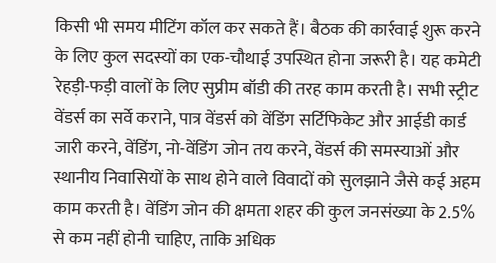किसी भी समय मीटिंग कॉल कर सकते हैं। बैठक की कार्रवाई शुरू करने के लिए कुल सदस्यों का एक-चौथाई उपस्थित होना जरूरी है। यह कमेटी रेहड़ी-फड़ी वालों के लिए सुप्रीम बॉडी की तरह काम करती है। सभी स्ट्रीट वेंडर्स का सर्वे कराने, पात्र वेंडर्स को वेंडिंग सर्टिफिकेट और आईडी कार्ड जारी करने, वेंडिंग, नो-वेंडिंग जोन तय करने, वेंडर्स की समस्याओं और स्थानीय निवासियों के साथ होने वाले विवादों को सुलझाने जैसे कई अहम काम करती है। वेंडिंग जोन की क्षमता शहर की कुल जनसंख्या के 2.5% से कम नहीं होनी चाहिए, ताकि अधिक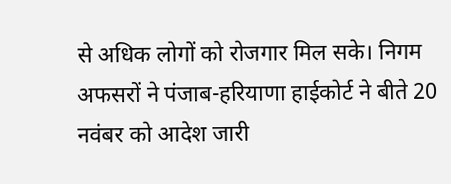से अधिक लोगों को रोजगार मिल सके। निगम अफसरों ने पंजाब-हरियाणा हाईकोर्ट ने बीते 20 नवंबर को आदेश जारी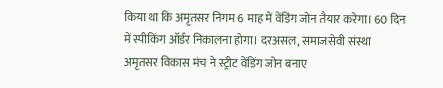किया था कि अमृतसर निगम 6 माह में वेंडिंग जोन तैयार करेगा। 60 दिन में स्पीकिंग ऑर्डर निकालना होगा। दरअसल, समाजसेवी संस्था अमृतसर विकास मंच ने स्ट्रीट वेंडिंग जोन बनाए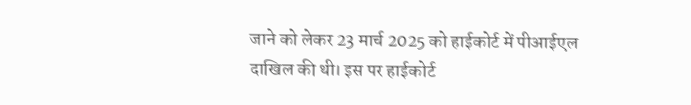जाने को लेकर 23 मार्च 2025 को हाईकोर्ट में पीआईएल दाखिल की थी। इस पर हाईकोर्ट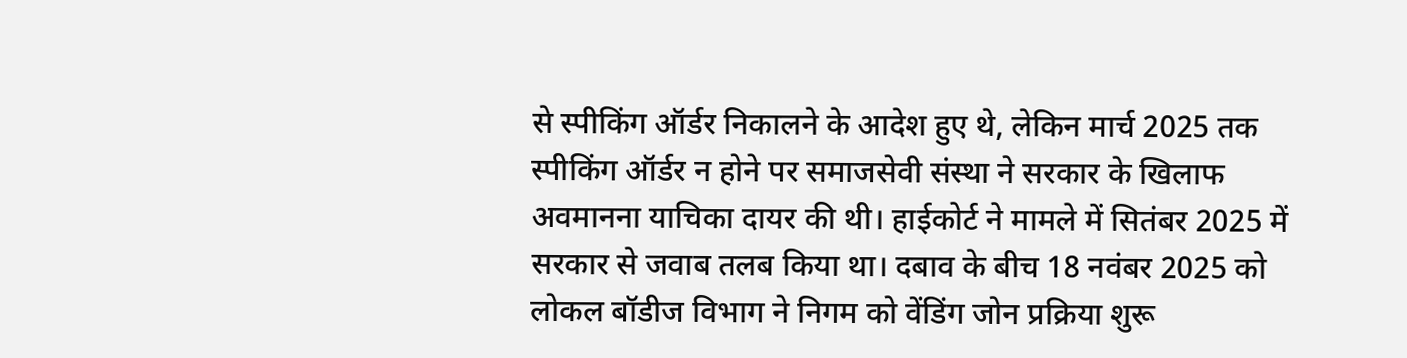से स्पीकिंग ऑर्डर निकालने के आदेश हुए थे, लेकिन मार्च 2025 तक स्पीकिंग ऑर्डर न होने पर समाजसेवी संस्था ने सरकार के खिलाफ अवमानना याचिका दायर की थी। हाईकोर्ट ने मामले में सितंबर 2025 में सरकार से जवाब तलब किया था। दबाव के बीच 18 नवंबर 2025 को लोकल बॉडीज विभाग ने निगम को वेंडिंग जोन प्रक्रिया शुरू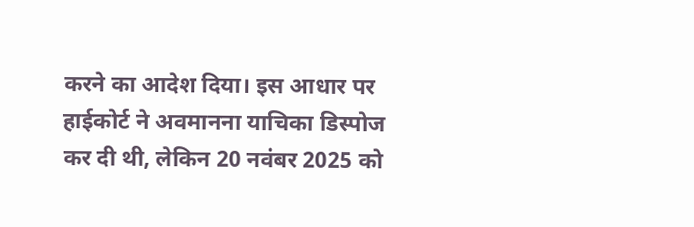करने का आदेश दिया। इस आधार पर हाईकोर्ट ने अवमानना याचिका डिस्पोज कर दी थी, लेकिन 20 नवंबर 2025 को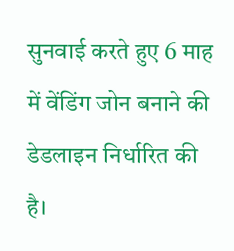सुनवाई करते हुए 6 माह में वेंडिंग जोन बनाने की डेडलाइन निर्धारित की है।